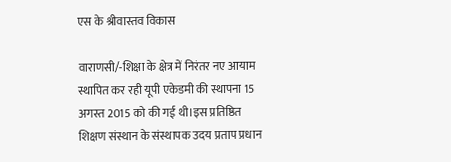एस के श्रीवास्तव विकास

वाराणसी/-शिक्षा के क्षेत्र में निरंतर नए आयाम स्थापित कर रही यूपी एकेडमी की स्थापना 15 अगस्त 2015 को की गई थी।इस प्रतिष्ठित शिक्षण संस्थान के संस्थापक उदय प्रताप प्रधान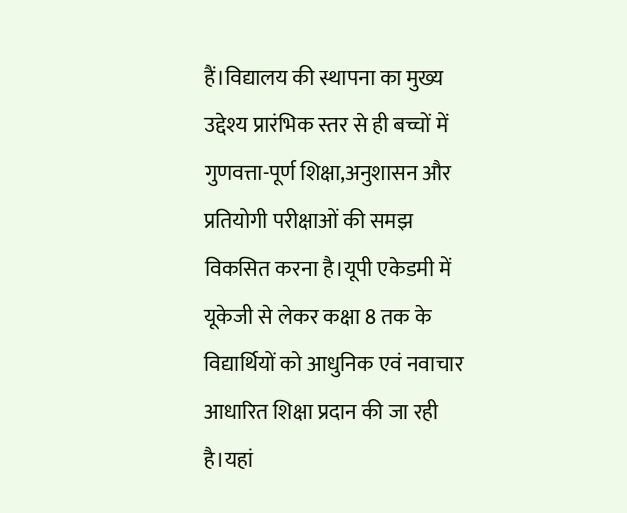हैं।विद्यालय की स्थापना का मुख्य उद्देश्य प्रारंभिक स्तर से ही बच्चों में गुणवत्ता-पूर्ण शिक्षा,अनुशासन और प्रतियोगी परीक्षाओं की समझ विकसित करना है।यूपी एकेडमी में यूकेजी से लेकर कक्षा 8 तक के विद्यार्थियों को आधुनिक एवं नवाचार आधारित शिक्षा प्रदान की जा रही है।यहां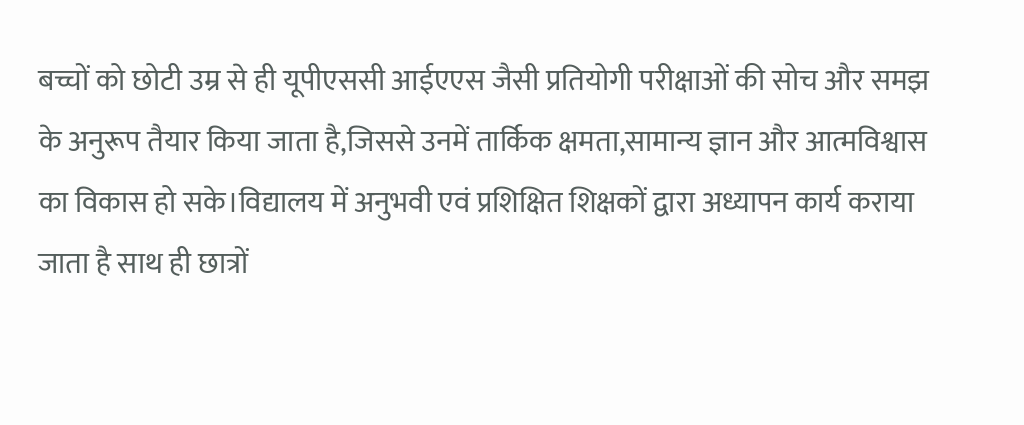बच्चों को छोटी उम्र से ही यूपीएससी आईएएस जैसी प्रतियोगी परीक्षाओं की सोच और समझ के अनुरूप तैयार किया जाता है,जिससे उनमें तार्किक क्षमता,सामान्य ज्ञान और आत्मविश्वास का विकास हो सके।विद्यालय में अनुभवी एवं प्रशिक्षित शिक्षकों द्वारा अध्यापन कार्य कराया जाता है साथ ही छात्रों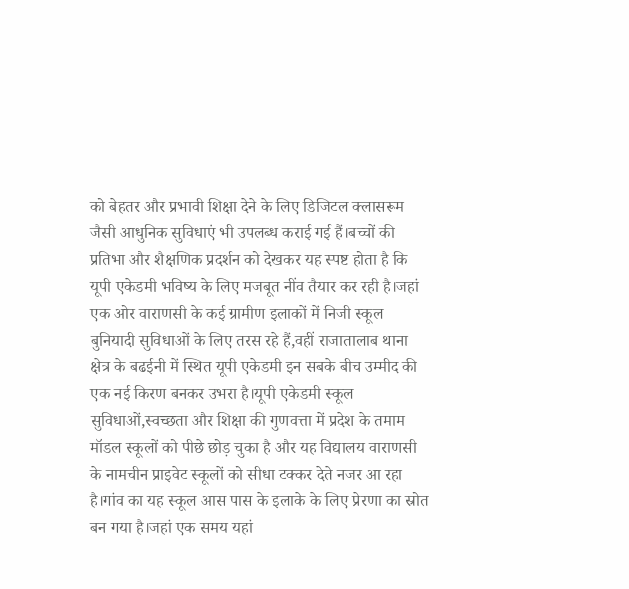को बेहतर और प्रभावी शिक्षा देने के लिए डिजिटल क्लासरूम जैसी आधुनिक सुविधाएं भी उपलब्ध कराई गई हैं।बच्चों की प्रतिभा और शैक्षणिक प्रदर्शन को देखकर यह स्पष्ट होता है कि यूपी एकेडमी भविष्य के लिए मजबूत नींव तैयार कर रही है।जहां एक ओर वाराणसी के कई ग्रामीण इलाकों में निजी स्कूल बुनियादी सुविधाओं के लिए तरस रहे हैं,वहीं राजातालाब थाना क्षेत्र के बढईनी में स्थित यूपी एकेडमी इन सबके बीच उम्मीद की एक नई किरण बनकर उभरा है।यूपी एकेडमी स्कूल सुविधाओं,स्वच्छता और शिक्षा की गुणवत्ता में प्रदेश के तमाम मॉडल स्कूलों को पीछे छोड़ चुका है और यह विद्यालय वाराणसी के नामचीन प्राइवेट स्कूलों को सीधा टक्कर देते नजर आ रहा है।गांव का यह स्कूल आस पास के इलाके के लिए प्रेरणा का स्रोत बन गया है।जहां एक समय यहां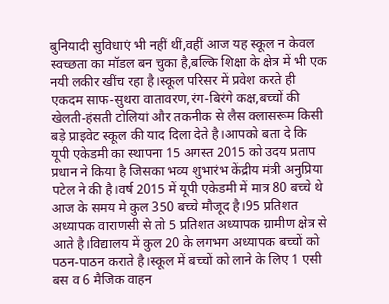बुनियादी सुविधाएं भी नहीं थीं,वहीं आज यह स्कूल न केवल स्वच्छता का मॉडल बन चुका है,बल्कि शिक्षा के क्षेत्र में भी एक नयी लकीर खींच रहा है।स्कूल परिसर में प्रवेश करते ही एकदम साफ-सुथरा वातावरण,रंग-बिरंगे कक्ष,बच्चों की खेलती-हंसती टोलियां और तकनीक से लैस क्लासरूम किसी बड़े प्राइवेट स्कूल की याद दिला देते है।आपको बता दे कि यूपी एकेडमी का स्थापना 15 अगस्त 2015 को उदय प्रताप प्रधान ने किया है जिसका भव्य शुभारंभ केंद्रीय मंत्री अनुप्रिया पटेल ने की है।वर्ष 2015 में यूपी एकेडमी में मात्र 80 बच्चे थे आज के समय मे कुल 350 बच्चे मौजूद है।95 प्रतिशत अध्यापक वाराणसी से तो 5 प्रतिशत अध्यापक ग्रामीण क्षेत्र से आते है।विद्यालय में कुल 20 के लगभग अध्यापक बच्चों को पठन-पाठन कराते है।स्कूल में बच्चों को लाने के लिए 1 एसी बस व 6 मैजिक वाहन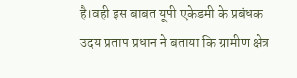है।वही इस बाबत यूपी एकेडमी के प्रबंधक उदय प्रताप प्रधान ने बताया कि ग्रामीण क्षेत्र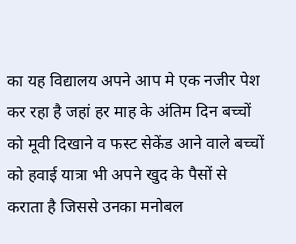का यह विद्यालय अपने आप मे एक नजीर पेश कर रहा है जहां हर माह के अंतिम दिन बच्चों को मूवी दिखाने व फस्ट सेकेंड आने वाले बच्चों को हवाई यात्रा भी अपने खुद के पैसों से कराता है जिससे उनका मनोबल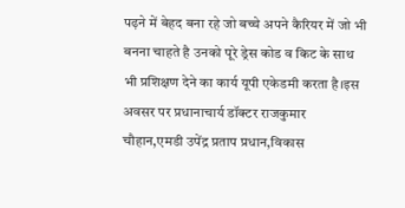पढ़ने में बेहद बना रहे जो बच्चे अपने कैरियर में जो भी बनना चाहते है उनको पूरे ड्रेस कोड व किट के साथ भी प्रशिक्षण देने का कार्य यूपी एकेडमी करता है।इस अवसर पर प्रधानाचार्य डॉक्टर राजकुमार चौहान,एमडी उपेंद्र प्रताप प्रधान,विकास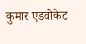कुमार एडवोकेट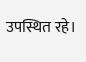उपस्थित रहे।